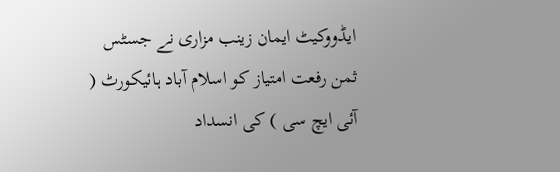ایڈووکیٹ ایمان زینب مزاری نے جسٹس ثمن رفعت امتیاز کو اسلام آباد ہائیکورٹ ( آئی ایچ سی ) کی انسداد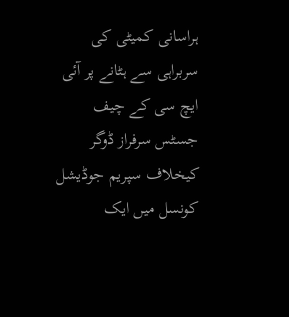ہراسانی کمیٹی کی سربراہی سے ہٹانے پر آئی ایچ سی کے چیف جسٹس سرفراز ڈوگر کیخلاف سپریم جوڈیشل کونسل میں ایک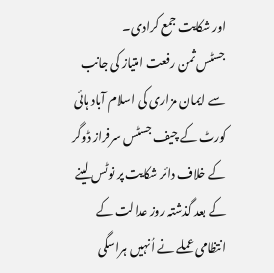اور شکایت جمع کرادی۔
جسٹس ثمن رفعت امتیاز کی جانب سے ایمان مزاری کی اسلام آباد ہائی کورٹ کے چیف جسٹس سرفراز ڈوگر کے خلاف دائر شکایت پر نوٹس لینے کے بعد گذشتہ روز عدالت کے انتظامی عملے نے اُنہیں ہراسگی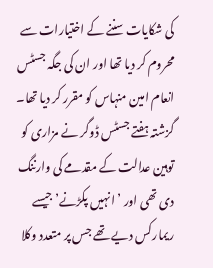کی شکایات سننے کے اختیارات سے محروم کر دیا تھا اور ان کی جگہ جسٹس انعام امین منہاس کو مقرر کر دیا تھا۔
گزشتہ ہفتے جسٹس ڈوگر نے مزاری کو توہین عدالت کے مقدمے کی وارننگ دی تھی اور ’ انہیں پکڑنے’ جیسے ریمارکس دیے تھے جس پر متعدد وکلا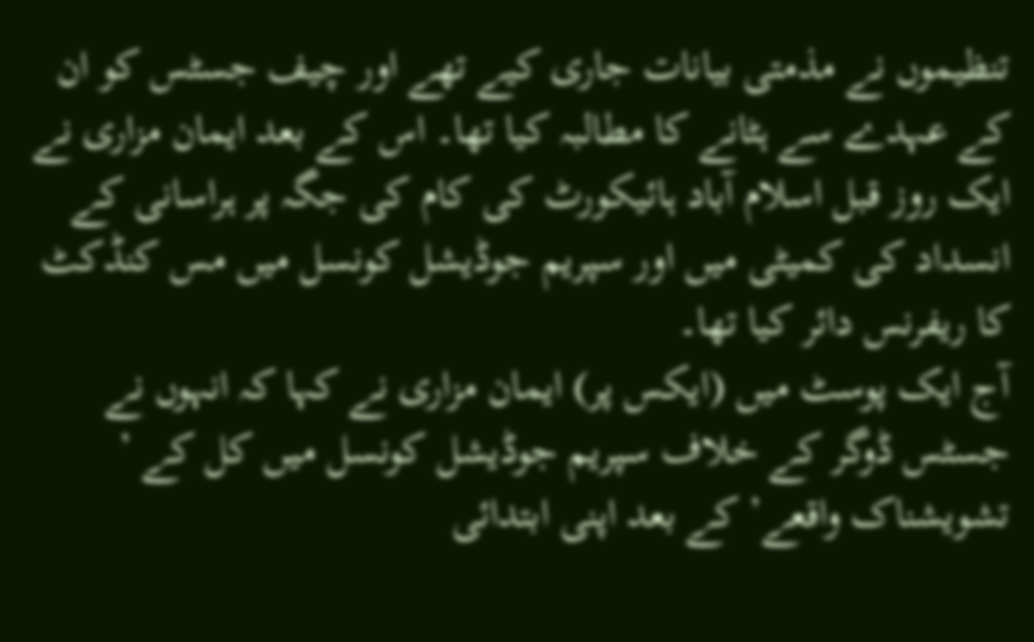تنظیموں نے مذمتی بیانات جاری کیے تھے اور چیف جسٹس کو ان کے عہدے سے ہٹانے کا مطالبہ کیا تھا۔ اس کے بعد ایمان مزاری نے ایک روز قبل اسلام آباد ہائیکورٹ کی کام کی جگہ پر ہراسانی کے انسداد کی کمیٹی میں اور سپریم جوڈیشل کونسل میں مس کنڈکٹ کا ریفرنس دائر کیا تھا۔
آج ایک پوسٹ میں (ایکس پر) ایمان مزاری نے کہا کہ انہوں نے جسٹس ڈوگر کے خلاف سپریم جوڈیشل کونسل میں کل کے ’ تشویشناک واقعے’ کے بعد اپنی ابتدائی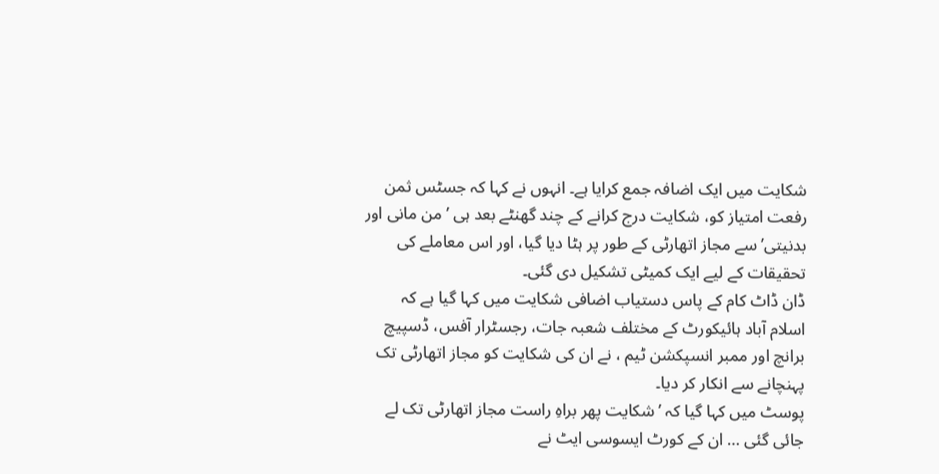شکایت میں ایک اضافہ جمع کرایا ہے۔ انہوں نے کہا کہ جسٹس ثمن رفعت امتیاز کو، شکایت درج کرانے کے چند گھنٹے بعد ہی ’ من مانی اور بدنیتی’ سے مجاز اتھارٹی کے طور پر ہٹا دیا گیا، اور اس معاملے کی تحقیقات کے لیے ایک کمیٹی تشکیل دی گئی۔
ڈان ڈاٹ کام کے پاس دستیاب اضافی شکایت میں کہا گیا ہے کہ اسلام آباد ہائیکورٹ کے مختلف شعبہ جات، رجسٹرار آفس، ڈسپیچ برانچ اور ممبر انسپکشن ٹیم ، نے ان کی شکایت کو مجاز اتھارٹی تک پہنچانے سے انکار کر دیا۔
پوسٹ میں کہا گیا کہ ’شکایت پھر براہِ راست مجاز اتھارٹی تک لے جائی گئی … ان کے کورٹ ایسوسی ایٹ نے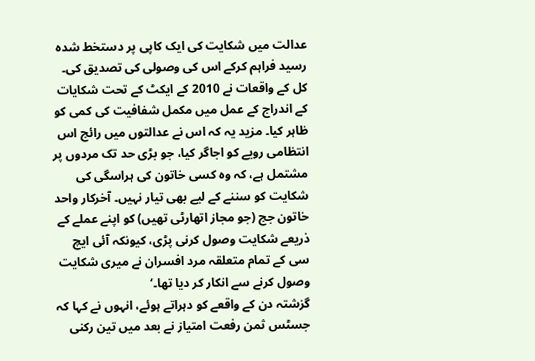عدالت میں شکایت کی ایک کاپی پر دستخط شدہ رسید فراہم کرکے اس کی وصولی کی تصدیق کی۔ کل کے واقعات نے 2010 کے ایکٹ کے تحت شکایات کے اندراج کے عمل میں مکمل شفافیت کی کمی کو ظاہر کیا۔ مزید یہ کہ اس نے عدالتوں میں رائج اس انتظامی رویے کو اجاگر کیا، جو بڑی حد تک مردوں پر مشتمل ہے، کہ وہ کسی خاتون کی ہراسگی کی شکایت کو سننے کے لیے بھی تیار نہیں۔ آخرکار واحد خاتون جج (جو مجاز اتھارٹی تھیں) کو اپنے عملے کے ذریعے شکایت وصول کرنی پڑی، کیونکہ آئی ایچ سی کے تمام متعلقہ مرد افسران نے میری شکایت وصول کرنے سے انکار کر دیا تھا۔‘
گزشتہ دن کے واقعے کو دہراتے ہوئے، انہوں نے کہا کہ جسٹس ثمن رفعت امتیاز نے بعد میں تین رکنی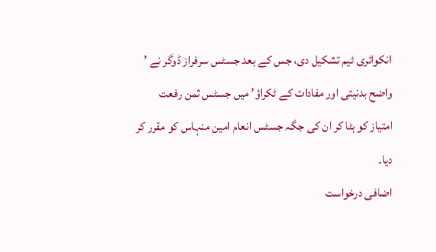انکوائری ٹیم تشکیل دی، جس کے بعد جسٹس سرفراز ڈوگر نے ’ واضح بدنیتی اور مفادات کے ٹکراؤ’ میں جسٹس ثمن رفعت امتیاز کو ہٹا کر ان کی جگہ جسٹس انعام امین منہاس کو مقرر کر دیا۔
اضافی درخواست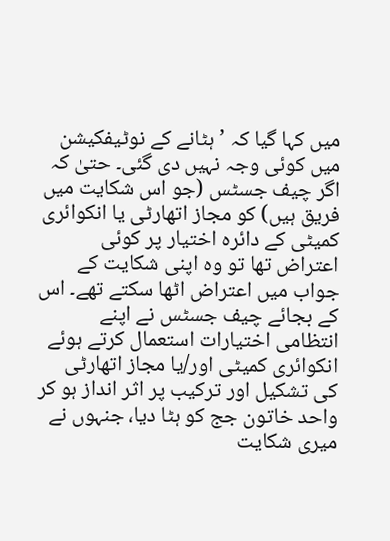میں کہا گیا کہ ’ ہٹانے کے نوٹیفکیشن میں کوئی وجہ نہیں دی گئی۔ حتیٰ کہ اگر چیف جسٹس (جو اس شکایت میں فریق ہیں) کو مجاز اتھارٹی یا انکوائری کمیٹی کے دائرہ اختیار پر کوئی اعتراض تھا تو وہ اپنی شکایت کے جواب میں اعتراض اٹھا سکتے تھے۔ اس کے بجائے چیف جسٹس نے اپنے انتظامی اختیارات استعمال کرتے ہوئے انکوائری کمیٹی اور/یا مجاز اتھارٹی کی تشکیل اور ترکیب پر اثر انداز ہو کر واحد خاتون جج کو ہٹا دیا، جنہوں نے میری شکایت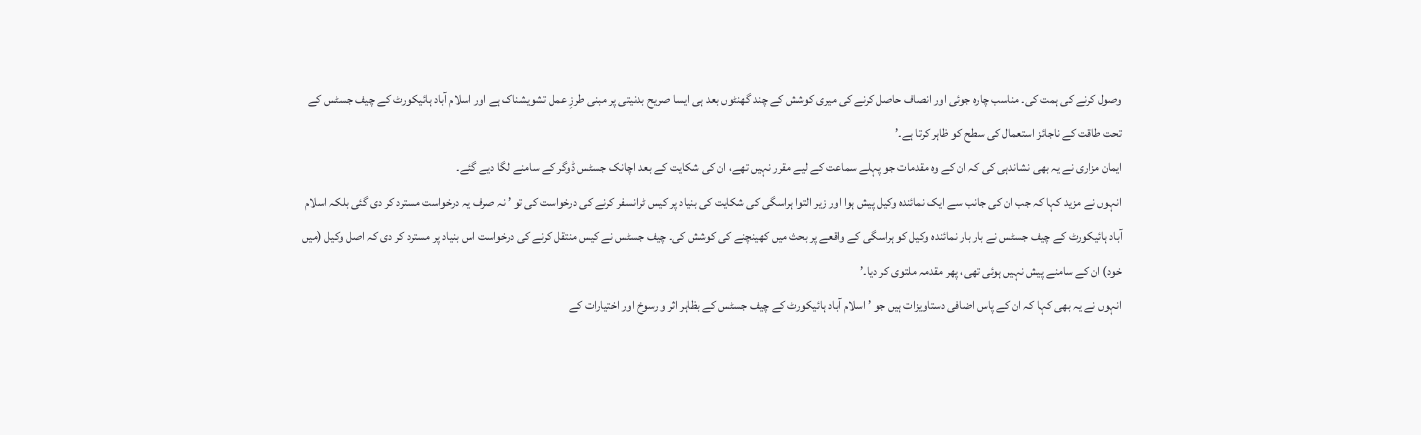وصول کرنے کی ہمت کی۔ مناسب چارہ جوئی اور انصاف حاصل کرنے کی میری کوشش کے چند گھنٹوں بعد ہی ایسا صریح بدنیتی پر مبنی طرزِ عمل تشویشناک ہے اور اسلام آباد ہائیکورٹ کے چیف جسٹس کے تحت طاقت کے ناجائز استعمال کی سطح کو ظاہر کرتا ہے۔’
ایمان مزاری نے یہ بھی نشاندہی کی کہ ان کے وہ مقدمات جو پہلے سماعت کے لیے مقرر نہیں تھے، ان کی شکایت کے بعد اچانک جسٹس ڈوگر کے سامنے لگا دیے گئے۔
انہوں نے مزید کہا کہ جب ان کی جانب سے ایک نمائندہ وکیل پیش ہوا اور زیر التوا ہراسگی کی شکایت کی بنیاد پر کیس ٹرانسفر کرنے کی درخواست کی تو ’ نہ صرف یہ درخواست مسترد کر دی گئی بلکہ اسلام آباد ہائیکورٹ کے چیف جسٹس نے بار بار نمائندہ وکیل کو ہراسگی کے واقعے پر بحث میں کھینچنے کی کوشش کی۔ چیف جسٹس نے کیس منتقل کرنے کی درخواست اس بنیاد پر مسترد کر دی کہ اصل وکیل (میں خود) ان کے سامنے پیش نہیں ہوئی تھی، پھر مقدمہ ملتوی کر دیا۔’
انہوں نے یہ بھی کہا کہ ان کے پاس اضافی دستاویزات ہیں جو ’ اسلام آباد ہائیکورٹ کے چیف جسٹس کے بظاہر اثر و رسوخ اور اختیارات کے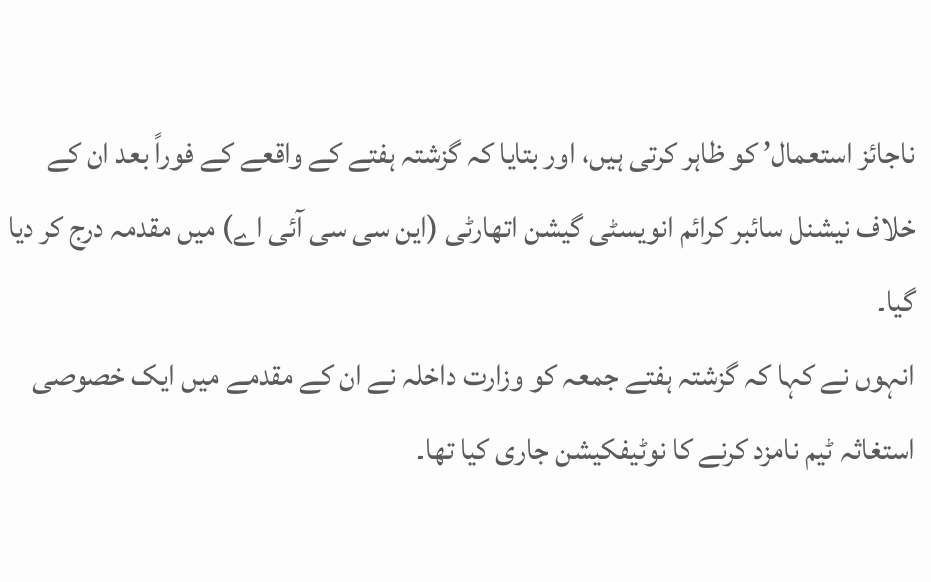ناجائز استعمال’ کو ظاہر کرتی ہیں، اور بتایا کہ گزشتہ ہفتے کے واقعے کے فوراً بعد ان کے خلاف نیشنل سائبر کرائم انویسٹی گیشن اتھارٹی (این سی سی آئی اے) میں مقدمہ درج کر دیا گیا۔
انہوں نے کہا کہ گزشتہ ہفتے جمعہ کو وزارت داخلہ نے ان کے مقدمے میں ایک خصوصی استغاثہ ٹیم نامزد کرنے کا نوٹیفکیشن جاری کیا تھا۔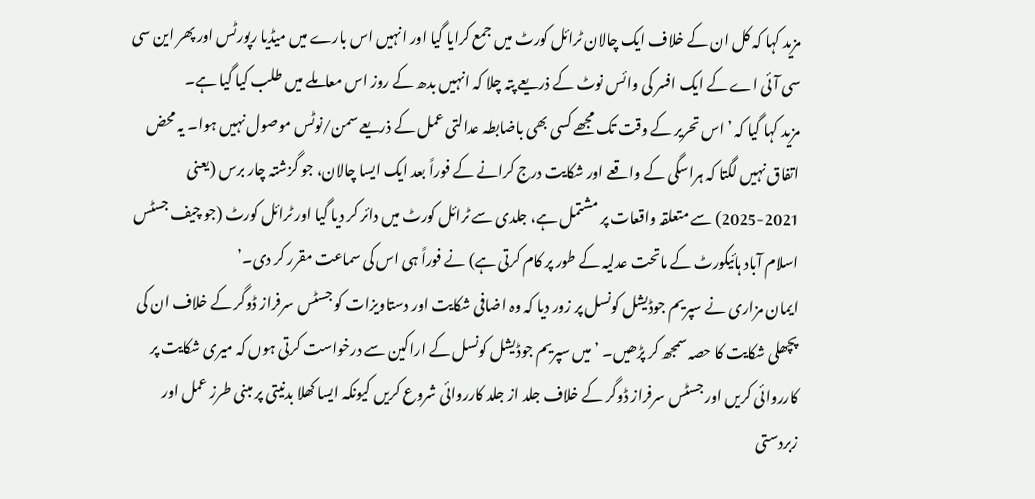مزید کہا کہ کل ان کے خلاف ایک چالان ٹرائل کورٹ میں جمع کرایا گیا اور انہیں اس بارے میں میڈیا رپورٹس اور پھر این سی سی آئی اے کے ایک افسر کی وائس نوٹ کے ذریعے پتہ چلا کہ انہیں بدھ کے روز اس معاملے میں طلب کیا گیا ہے۔
مزید کہا گیا کہ ’ اس تحریر کے وقت تک مجھے کسی بھی باضابطہ عدالتی عمل کے ذریعے سمن/نوٹس موصول نہیں ہوا۔ یہ محض اتفاق نہیں لگتا کہ ہراسگی کے واقعے اور شکایت درج کرانے کے فوراً بعد ایک ایسا چالان، جو گزشتہ چار برس (یعنی 2021-2025) سے متعلقہ واقعات پر مشتمل ہے، جلدی سے ٹرائل کورٹ میں دائر کر دیا گیا اور ٹرائل کورٹ (جو چیف جسٹس اسلام آباد ہائیکورٹ کے ماتحت عدلیہ کے طور پر کام کرتی ہے) نے فوراً ہی اس کی سماعت مقرر کر دی۔’
ایمان مزاری نے سپریم جوڈیشل کونسل پر زور دیا کہ وہ اضافی شکایت اور دستاویزات کو جسٹس سرفراز ڈوگر کے خلاف ان کی پچھلی شکایت کا حصہ سمجھ کر پڑھیں۔ ’ میں سپریم جوڈیشل کونسل کے اراکین سے درخواست کرتی ہوں کہ میری شکایت پر کارروائی کریں اور جسٹس سرفراز ڈوگر کے خلاف جلد از جلد کارروائی شروع کریں کیونکہ ایسا کھلا بدنیتی پر مبنی طرز عمل اور زبردستی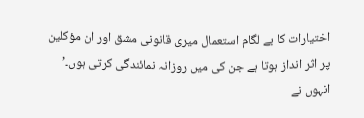اختیارات کا بے لگام استعمال میری قانونی مشق اور ان مؤکلین پر اثر انداز ہوتا ہے جن کی میں روزانہ نمائندگی کرتی ہوں۔’
انہوں نے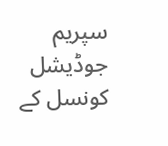سپریم جوڈیشل کونسل کے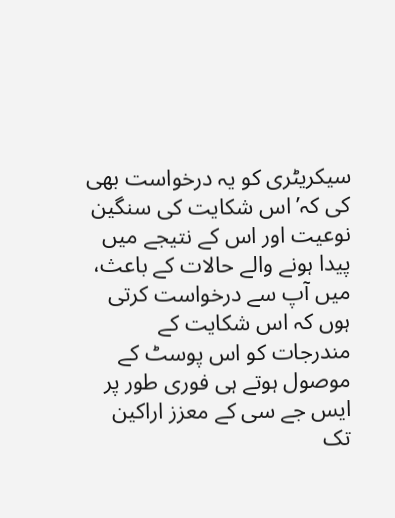سیکریٹری کو یہ درخواست بھی کی کہ’اس شکایت کی سنگین نوعیت اور اس کے نتیجے میں پیدا ہونے والے حالات کے باعث، میں آپ سے درخواست کرتی ہوں کہ اس شکایت کے مندرجات کو اس پوسٹ کے موصول ہوتے ہی فوری طور پر ایس جے سی کے معزز اراکین تک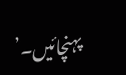پہنچائیں۔’